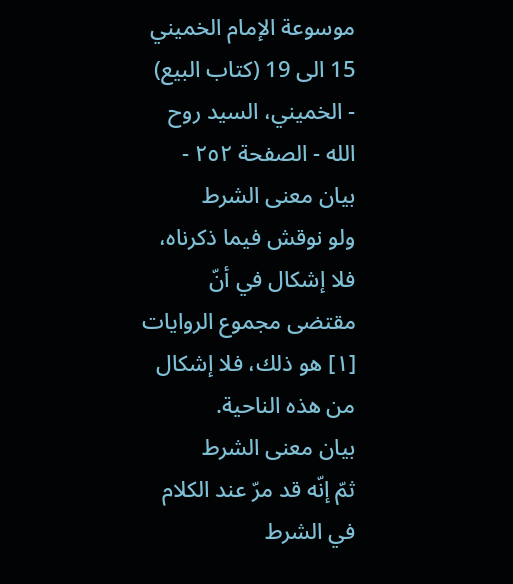موسوعة الإمام الخميني 15 الى 19 (كتاب البيع) - الخميني، السيد روح الله - الصفحة ٢٥٢ - بيان معنى الشرط
ولو نوقش فيما ذكرناه، فلا إشكال في أنّ مقتضى مجموع الروايات [١] هو ذلك، فلا إشكال من هذه الناحية.
بيان معنى الشرط
ثمّ إنّه قد مرّ عند الكلام في الشرط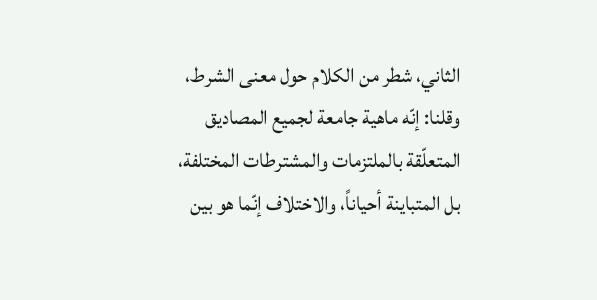الثاني، شطر من الكلام حول معنى الشرط، وقلنا: إنّه ماهية جامعة لجميع المصاديق المتعلّقة بالملتزمات والمشترطات المختلفة، بل المتباينة أحياناً، والاختلاف إنّما هو بين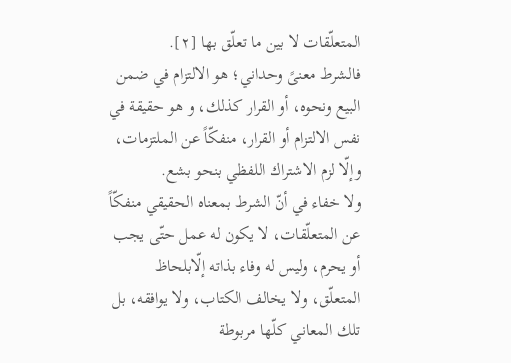المتعلّقات لا بين ما تعلّق بها [٢].
فالشرط معنىً وحداني؛ هو الالتزام في ضمن البيع ونحوه، أو القرار كذلك، و هو حقيقة في نفس الالتزام أو القرار، منفكّاً عن الملتزمات، وإلّا لزم الاشتراك اللفظي بنحو بشع.
ولا خفاء في أنّ الشرط بمعناه الحقيقي منفكّاً عن المتعلّقات، لا يكون له عمل حتّى يجب أو يحرم، وليس له وفاء بذاته إلّابلحاظ المتعلّق، ولا يخالف الكتاب، ولا يوافقه، بل تلك المعاني كلّها مربوطة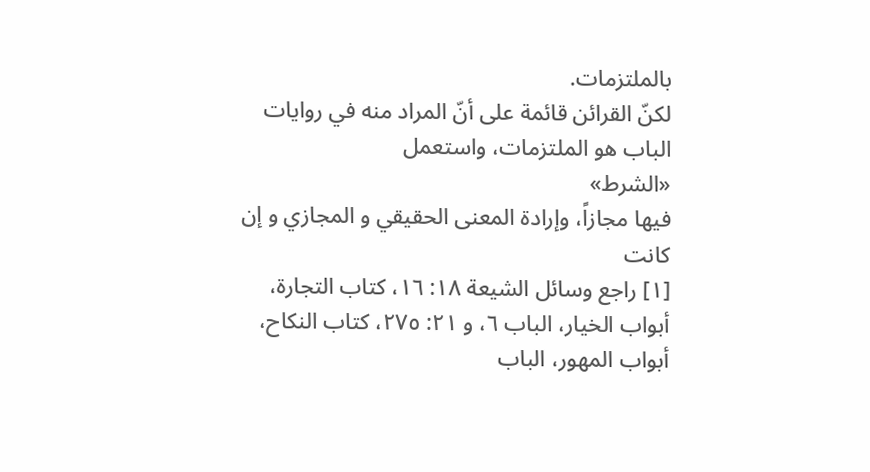بالملتزمات.
لكنّ القرائن قائمة على أنّ المراد منه في روايات الباب هو الملتزمات، واستعمل
«الشرط»
فيها مجازاً، وإرادة المعنى الحقيقي و المجازي و إن كانت
[١] راجع وسائل الشيعة ١٨: ١٦، كتاب التجارة، أبواب الخيار، الباب ٦، و ٢١: ٢٧٥، كتاب النكاح، أبواب المهور، الباب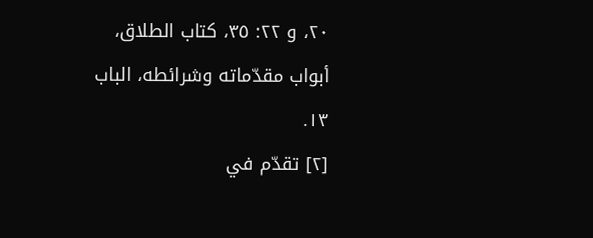٢٠، و ٢٢: ٣٥، كتاب الطلاق، أبواب مقدّماته وشرائطه، الباب ١٣.
[٢] تقدّم في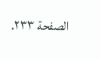الصفحة ٢٣٣.